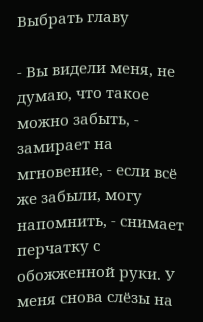Выбрать главу

- Вы видели меня, не думаю, что такое можно забыть, - замирает на мгновение, - если всё же забыли, могу напомнить, - снимает перчатку с обожженной руки. У меня снова слёзы на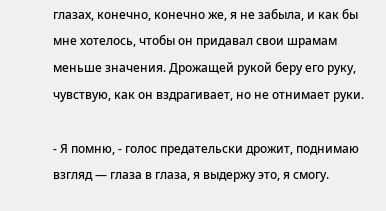глазах, конечно, конечно же, я не забыла, и как бы мне хотелось, чтобы он придавал свои шрамам меньше значения. Дрожащей рукой беру его руку, чувствую, как он вздрагивает, но не отнимает руки.

- Я помню, - голос предательски дрожит, поднимаю взгляд — глаза в глаза, я выдержу это, я смогу.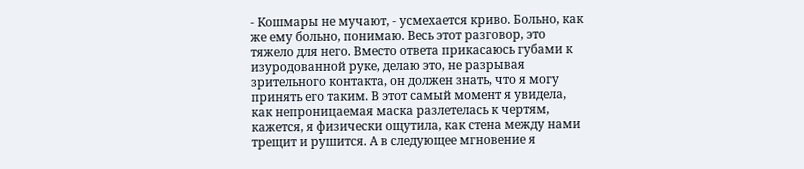- Кошмары не мучают, - усмехается криво. Больно, как же ему больно, понимаю. Весь этот разговор, это тяжело для него. Вместо ответа прикасаюсь губами к изуродованной руке, делаю это, не разрывая зрительного контакта, он должен знать, что я могу принять его таким. В этот самый момент я увидела, как непроницаемая маска разлетелась к чертям, кажется, я физически ощутила, как стена между нами трещит и рушится. А в следующее мгновение я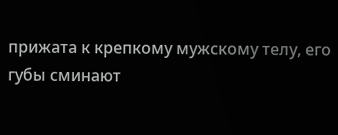прижата к крепкому мужскому телу, его губы сминают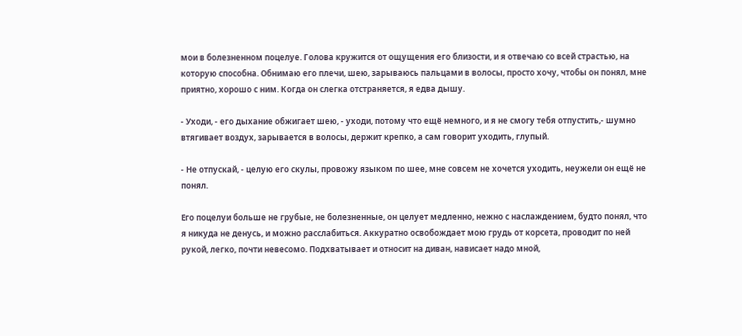мои в болезненном поцелуе. Голова кружится от ощущения его близости, и я отвечаю со всей страстью, на которую способна. Обнимаю его плечи, шею, зарываюсь пальцами в волосы, просто хочу, чтобы он понял, мне приятно, хорошо с ним. Когда он слегка отстраняется, я едва дышу.

- Уходи, - его дыхание обжигает шею, - уходи, потому что ещё немного, и я не смогу тебя отпустить,- шумно втягивает воздух, зарывается в волосы, держит крепко, а сам говорит уходить, глупый.

- Не отпускай, - целую его скулы, провожу языком по шее, мне совсем не хочется уходить, неужели он ещё не понял.

Его поцелуи больше не грубые, не болезненные, он целует медленно, нежно с наслаждением, будто понял, что я никуда не денусь, и можно расслабиться. Аккуратно освобождает мою грудь от корсета, проводит по ней рукой, легко, почти невесомо. Подхватывает и относит на диван, нависает надо мной,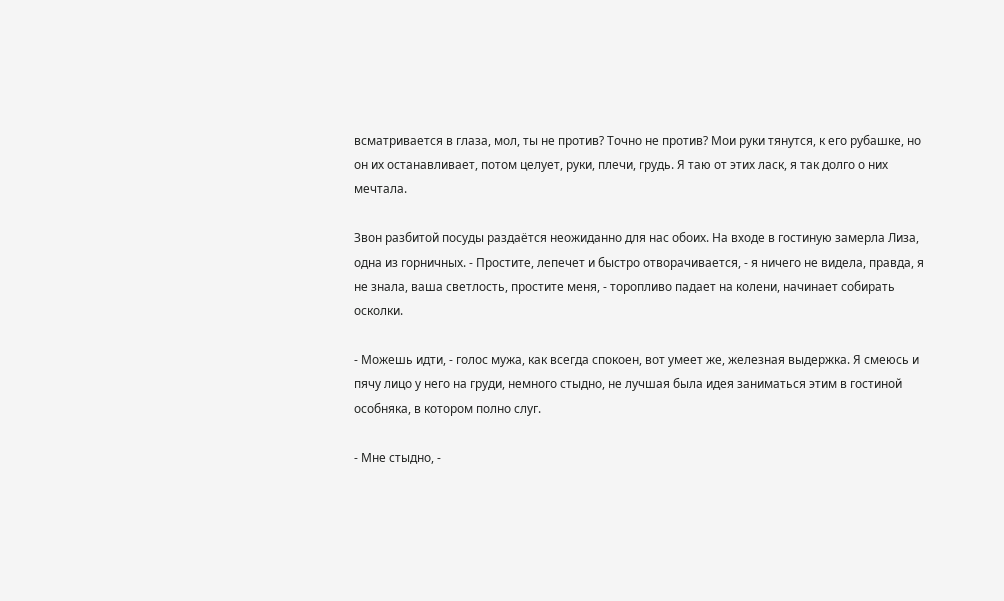всматривается в глаза, мол, ты не против? Точно не против? Мои руки тянутся, к его рубашке, но он их останавливает, потом целует, руки, плечи, грудь. Я таю от этих ласк, я так долго о них мечтала.

Звон разбитой посуды раздаётся неожиданно для нас обоих. На входе в гостиную замерла Лиза, одна из горничных. - Простите, лепечет и быстро отворачивается, - я ничего не видела, правда, я не знала, ваша светлость, простите меня, - торопливо падает на колени, начинает собирать осколки.

- Можешь идти, - голос мужа, как всегда спокоен, вот умеет же, железная выдержка. Я смеюсь и пячу лицо у него на груди, немного стыдно, не лучшая была идея заниматься этим в гостиной особняка, в котором полно слуг.

- Мне стыдно, -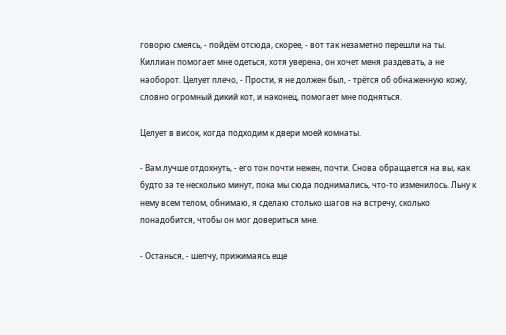говорю смеясь, - пойдём отсюда, скорее, - вот так незаметно перешли на ты. Киллиан помогает мне одеться, хотя уверена, он хочет меня раздевать, а не наоборот. Целует плечо, - Прости, я не должен был, - трётся об обнаженную кожу, словно огромный дикий кот, и наконец, помогает мне подняться.

Целует в висок, когда подходим к двери моей комнаты.

- Вам лучше отдохнуть, - его тон почти нежен, почти. Снова обращается на вы, как будто за те несколько минут, пока мы сюда поднимались, что-то изменилось. Льну к нему всем телом, обнимаю, я сделаю столько шагов на встречу, сколько понадобится, чтобы он мог довериться мне.

- Останься, - шепчу, прижимаясь еще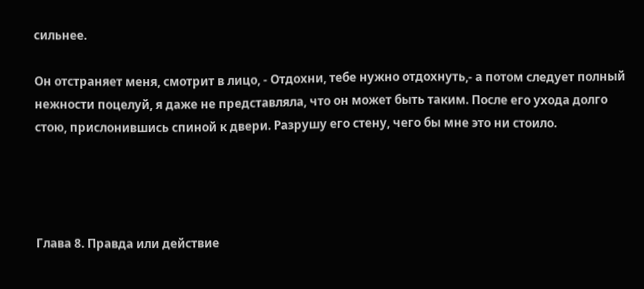сильнее.

Он отстраняет меня, смотрит в лицо, - Отдохни, тебе нужно отдохнуть,- а потом следует полный нежности поцелуй, я даже не представляла, что он может быть таким. После его ухода долго стою, прислонившись спиной к двери. Разрушу его стену, чего бы мне это ни стоило.




Глава 8. Правда или действие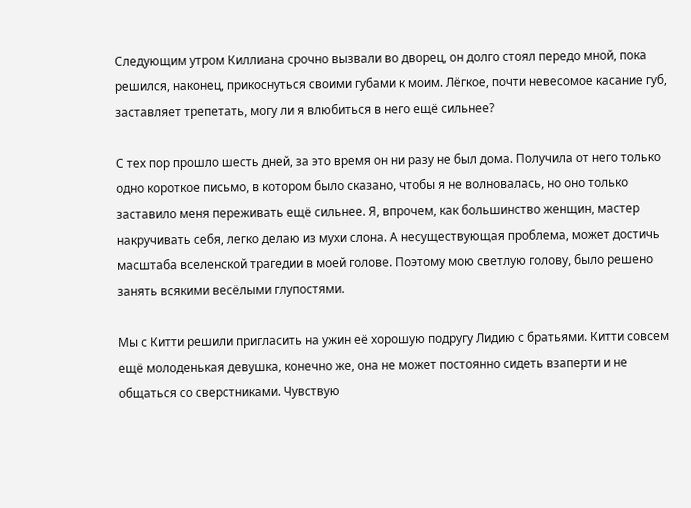Следующим утром Киллиана срочно вызвали во дворец, он долго стоял передо мной, пока решился, наконец, прикоснуться своими губами к моим. Лёгкое, почти невесомое касание губ, заставляет трепетать, могу ли я влюбиться в него ещё сильнее?

С тех пор прошло шесть дней, за это время он ни разу не был дома. Получила от него только одно короткое письмо, в котором было сказано, чтобы я не волновалась, но оно только заставило меня переживать ещё сильнее. Я, впрочем, как большинство женщин, мастер накручивать себя, легко делаю из мухи слона. А несуществующая проблема, может достичь масштаба вселенской трагедии в моей голове. Поэтому мою светлую голову, было решено занять всякими весёлыми глупостями.

Мы с Китти решили пригласить на ужин её хорошую подругу Лидию с братьями. Китти совсем ещё молоденькая девушка, конечно же, она не может постоянно сидеть взаперти и не общаться со сверстниками. Чувствую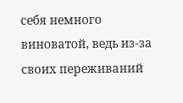себя немного виноватой, ведь из-за своих переживаний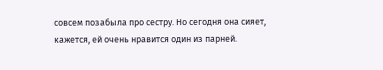совсем позабыла про сестру. Но сегодня она сияет, кажется, ей очень нравится один из парней.